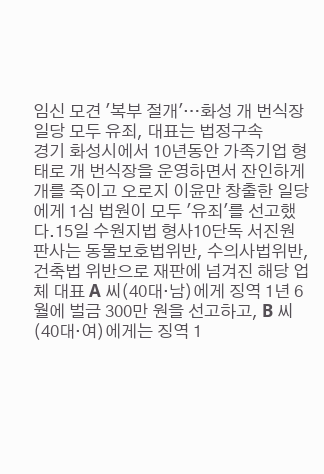임신 모견 '복부 절개'…화성 개 번식장 일당 모두 유죄, 대표는 법정구속
경기 화성시에서 10년동안 가족기업 형태로 개 번식장을 운영하면서 잔인하게 개를 죽이고 오로지 이윤만 창출한 일당에게 1심 법원이 모두 '유죄'를 선고했다.15일 수원지법 형사10단독 서진원 판사는 동물보호법위반, 수의사법위반, 건축법 위반으로 재판에 넘겨진 해당 업체 대표 A 씨(40대·남)에게 징역 1년 6월에 벌금 300만 원을 선고하고, B 씨(40대·여)에게는 징역 1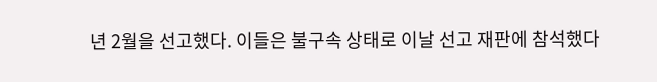년 2월을 선고했다. 이들은 불구속 상태로 이날 선고 재판에 참석했다